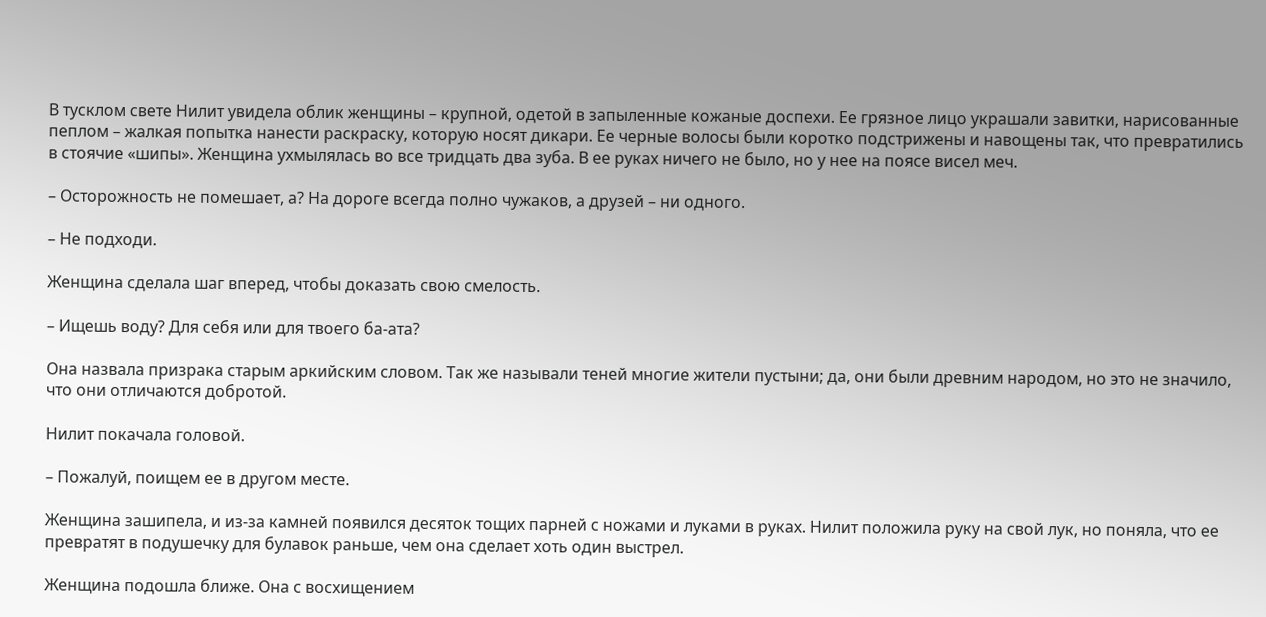В тусклом свете Нилит увидела облик женщины – крупной, одетой в запыленные кожаные доспехи. Ее грязное лицо украшали завитки, нарисованные пеплом – жалкая попытка нанести раскраску, которую носят дикари. Ее черные волосы были коротко подстрижены и навощены так, что превратились в стоячие «шипы». Женщина ухмылялась во все тридцать два зуба. В ее руках ничего не было, но у нее на поясе висел меч.

– Осторожность не помешает, а? На дороге всегда полно чужаков, а друзей – ни одного.

– Не подходи.

Женщина сделала шаг вперед, чтобы доказать свою смелость.

– Ищешь воду? Для себя или для твоего ба-ата?

Она назвала призрака старым аркийским словом. Так же называли теней многие жители пустыни; да, они были древним народом, но это не значило, что они отличаются добротой.

Нилит покачала головой.

– Пожалуй, поищем ее в другом месте.

Женщина зашипела, и из-за камней появился десяток тощих парней с ножами и луками в руках. Нилит положила руку на свой лук, но поняла, что ее превратят в подушечку для булавок раньше, чем она сделает хоть один выстрел.

Женщина подошла ближе. Она с восхищением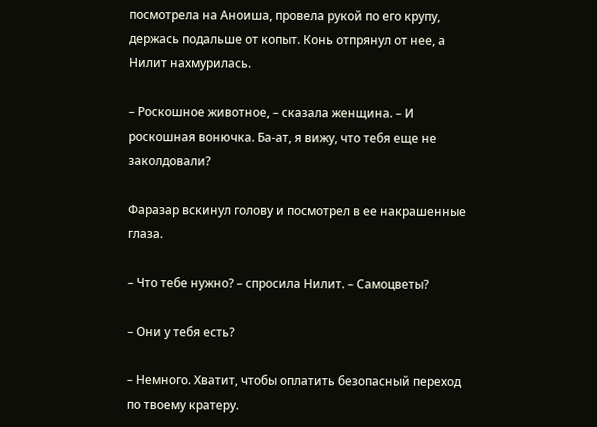посмотрела на Аноиша, провела рукой по его крупу, держась подальше от копыт. Конь отпрянул от нее, а Нилит нахмурилась.

– Роскошное животное, – сказала женщина. – И роскошная вонючка. Ба-ат, я вижу, что тебя еще не заколдовали?

Фаразар вскинул голову и посмотрел в ее накрашенные глаза.

– Что тебе нужно? – спросила Нилит. – Самоцветы?

– Они у тебя есть?

– Немного. Хватит, чтобы оплатить безопасный переход по твоему кратеру.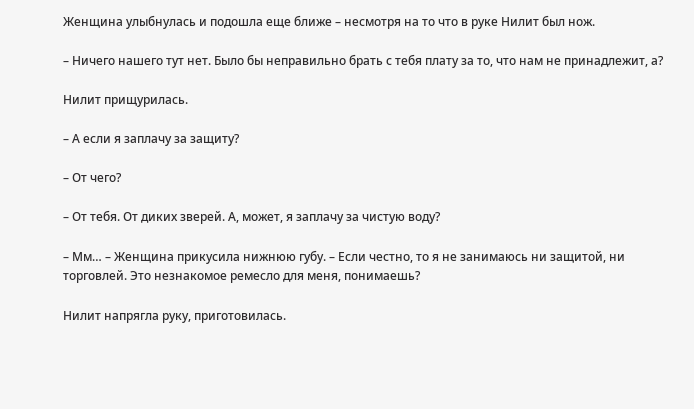Женщина улыбнулась и подошла еще ближе – несмотря на то что в руке Нилит был нож.

– Ничего нашего тут нет. Было бы неправильно брать с тебя плату за то, что нам не принадлежит, а?

Нилит прищурилась.

– А если я заплачу за защиту?

– От чего?

– От тебя. От диких зверей. А, может, я заплачу за чистую воду?

– Мм… – Женщина прикусила нижнюю губу. – Если честно, то я не занимаюсь ни защитой, ни торговлей. Это незнакомое ремесло для меня, понимаешь?

Нилит напрягла руку, приготовилась.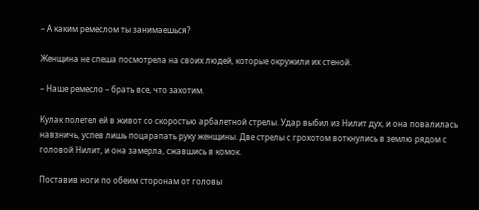– А каким ремеслом ты занимаешься?

Женщина не спеша посмотрела на своих людей, которые окружили их стеной.

– Наше ремесло – брать все, что захотим.

Кулак полетел ей в живот со скоростью арбалетной стрелы. Удар выбил из Нилит дух, и она повалилась навзничь, успев лишь поцарапать руку женщины. Две стрелы с грохотом воткнулись в землю рядом с головой Нилит, и она замерла, сжавшись в комок.

Поставив ноги по обеим сторонам от головы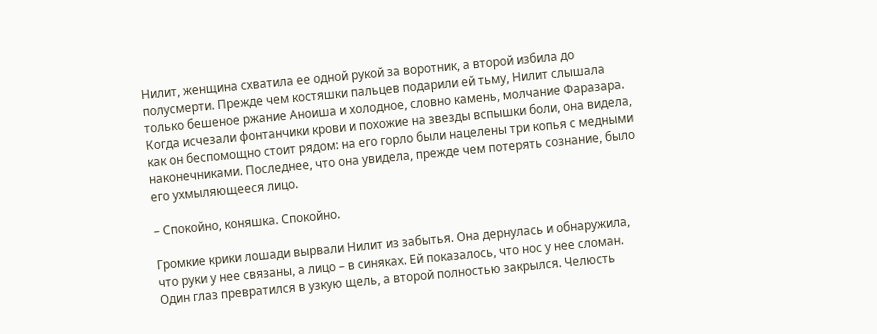Нилит, женщина схватила ее одной рукой за воротник, а второй избила до полусмерти. Прежде чем костяшки пальцев подарили ей тьму, Нилит слышала только бешеное ржание Аноиша и холодное, словно камень, молчание Фаразара. Когда исчезали фонтанчики крови и похожие на звезды вспышки боли, она видела, как он беспомощно стоит рядом: на его горло были нацелены три копья с медными наконечниками. Последнее, что она увидела, прежде чем потерять сознание, было его ухмыляющееся лицо.

– Спокойно, коняшка. Спокойно.

Громкие крики лошади вырвали Нилит из забытья. Она дернулась и обнаружила, что руки у нее связаны, а лицо – в синяках. Ей показалось, что нос у нее сломан. Один глаз превратился в узкую щель, а второй полностью закрылся. Челюсть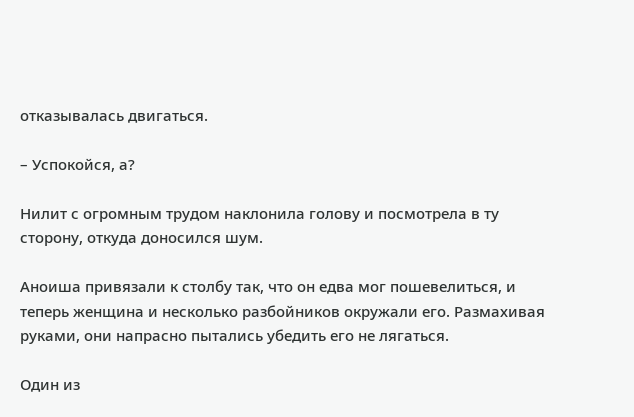отказывалась двигаться.

– Успокойся, а?

Нилит с огромным трудом наклонила голову и посмотрела в ту сторону, откуда доносился шум.

Аноиша привязали к столбу так, что он едва мог пошевелиться, и теперь женщина и несколько разбойников окружали его. Размахивая руками, они напрасно пытались убедить его не лягаться.

Один из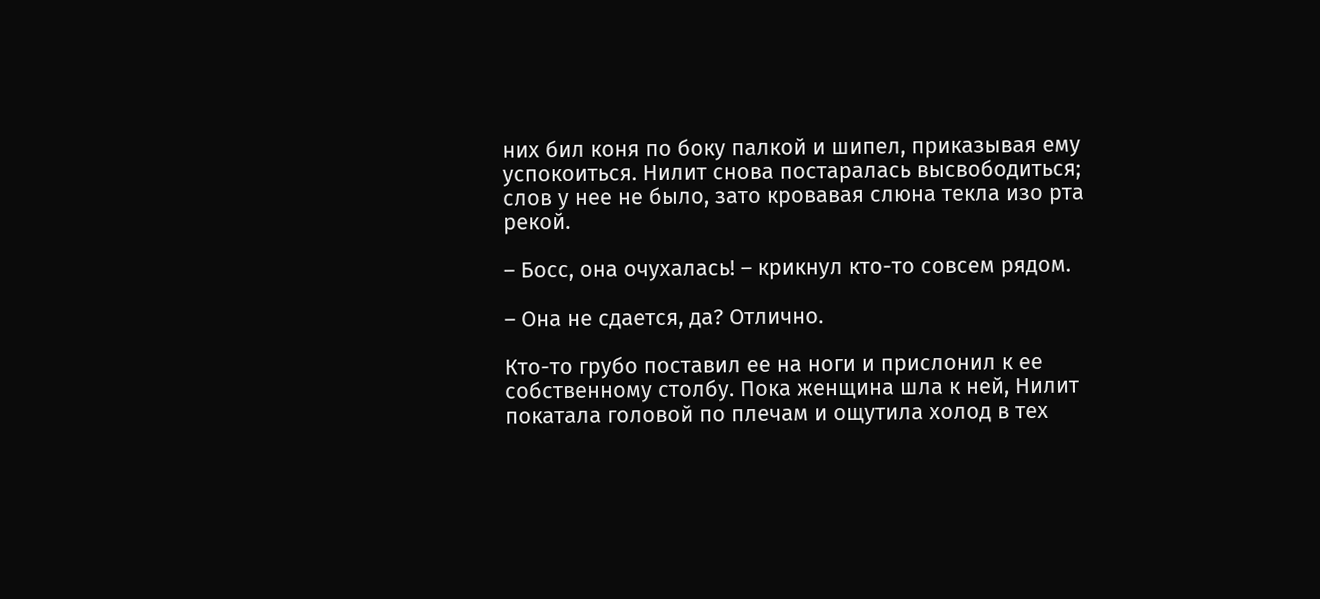них бил коня по боку палкой и шипел, приказывая ему успокоиться. Нилит снова постаралась высвободиться; слов у нее не было, зато кровавая слюна текла изо рта рекой.

– Босс, она очухалась! – крикнул кто-то совсем рядом.

– Она не сдается, да? Отлично.

Кто-то грубо поставил ее на ноги и прислонил к ее собственному столбу. Пока женщина шла к ней, Нилит покатала головой по плечам и ощутила холод в тех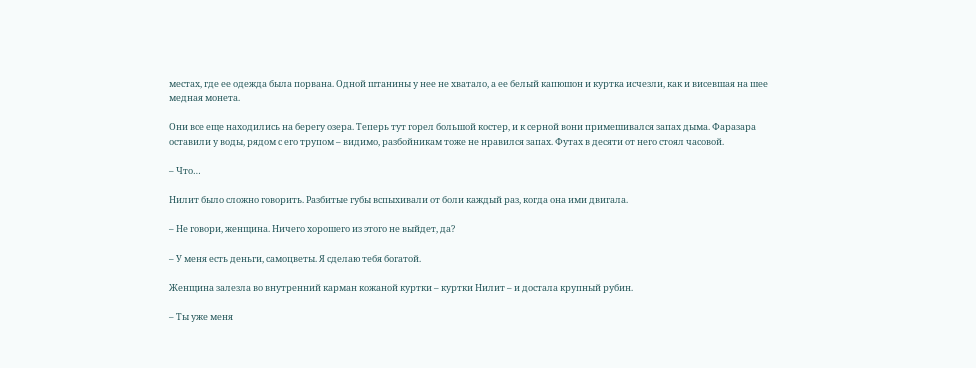местах, где ее одежда была порвана. Одной штанины у нее не хватало, а ее белый капюшон и куртка исчезли, как и висевшая на шее медная монета.

Они все еще находились на берегу озера. Теперь тут горел большой костер, и к серной вони примешивался запах дыма. Фаразара оставили у воды, рядом с его трупом – видимо, разбойникам тоже не нравился запах. Футах в десяти от него стоял часовой.

– Что…

Нилит было сложно говорить. Разбитые губы вспыхивали от боли каждый раз, когда она ими двигала.

– Не говори, женщина. Ничего хорошего из этого не выйдет, да?

– У меня есть деньги, самоцветы. Я сделаю тебя богатой.

Женщина залезла во внутренний карман кожаной куртки – куртки Нилит – и достала крупный рубин.

– Ты уже меня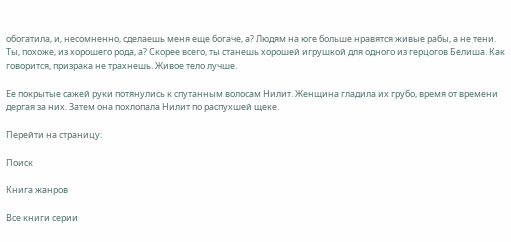обогатила, и, несомненно, сделаешь меня еще богаче, а? Людям на юге больше нравятся живые рабы, а не тени. Ты, похоже, из хорошего рода, а? Скорее всего, ты станешь хорошей игрушкой для одного из герцогов Белиша. Как говорится, призрака не трахнешь. Живое тело лучше.

Ее покрытые сажей руки потянулись к спутанным волосам Нилит. Женщина гладила их грубо, время от времени дергая за них. Затем она похлопала Нилит по распухшей щеке.

Перейти на страницу:

Поиск

Книга жанров

Все книги серии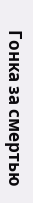Гонка за смертью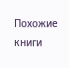Похожие книги